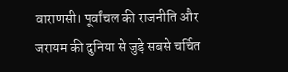वाराणसी। पूर्वांचल की राजनीति और जरायम की दुनिया से जुड़े सबसे चर्चित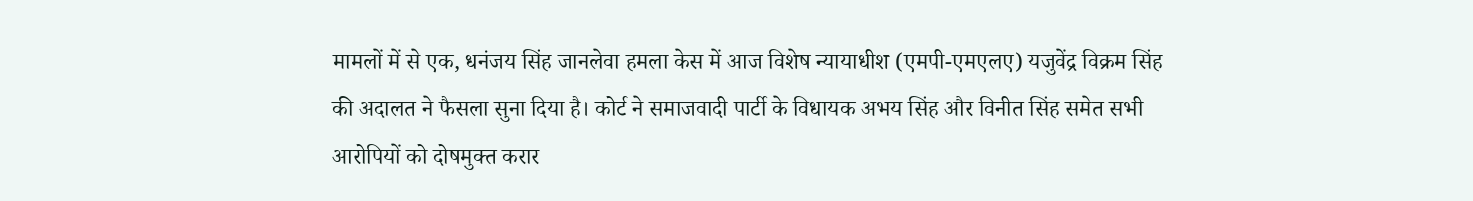मामलों में से एक, धनंजय सिंह जानलेवा हमला केस में आज विशेष न्यायाधीश (एमपी-एमएलए) यजुवेंद्र विक्रम सिंह की अदालत ने फैसला सुना दिया है। कोर्ट ने समाजवादी पार्टी के विधायक अभय सिंह और विनीत सिंह समेत सभी आरोपियों को दोषमुक्त करार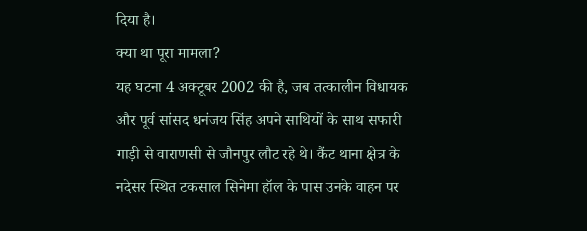दिया है।
क्या था पूरा मामला?
यह घटना 4 अक्टूबर 2002 की है, जब तत्कालीन विधायक और पूर्व सांसद धनंजय सिंह अपने साथियों के साथ सफारी गाड़ी से वाराणसी से जौनपुर लौट रहे थे। कैंट थाना क्षेत्र के नदेसर स्थित टकसाल सिनेमा हॉल के पास उनके वाहन पर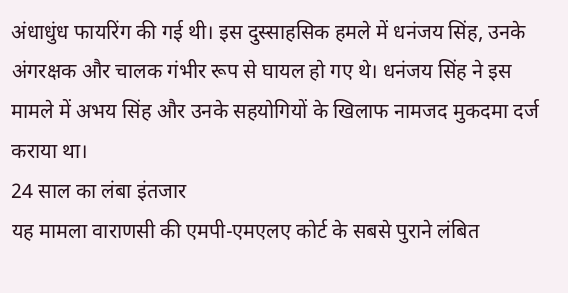अंधाधुंध फायरिंग की गई थी। इस दुस्साहसिक हमले में धनंजय सिंह, उनके अंगरक्षक और चालक गंभीर रूप से घायल हो गए थे। धनंजय सिंह ने इस मामले में अभय सिंह और उनके सहयोगियों के खिलाफ नामजद मुकदमा दर्ज कराया था।
24 साल का लंबा इंतजार
यह मामला वाराणसी की एमपी-एमएलए कोर्ट के सबसे पुराने लंबित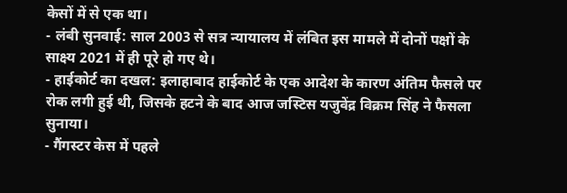केसों में से एक था।
- लंबी सुनवाई: साल 2003 से सत्र न्यायालय में लंबित इस मामले में दोनों पक्षों के साक्ष्य 2021 में ही पूरे हो गए थे।
- हाईकोर्ट का दखल: इलाहाबाद हाईकोर्ट के एक आदेश के कारण अंतिम फैसले पर रोक लगी हुई थी, जिसके हटने के बाद आज जस्टिस यजुवेंद्र विक्रम सिंह ने फैसला सुनाया।
- गैंगस्टर केस में पहले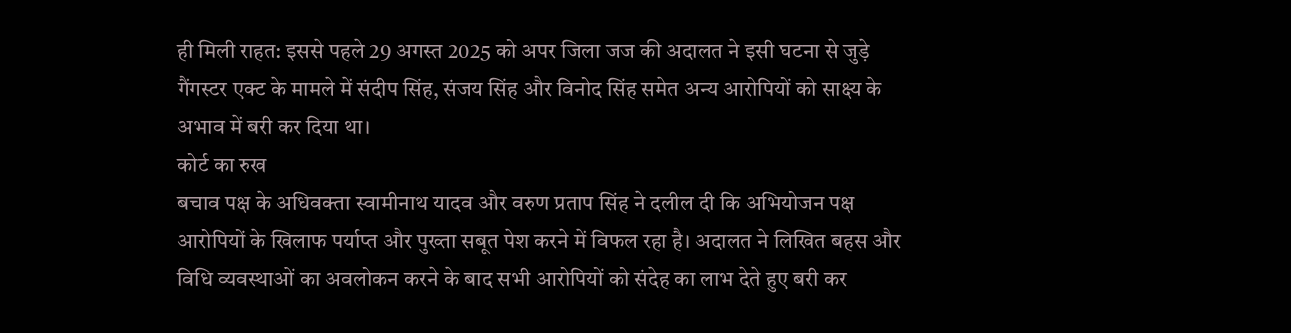ही मिली राहत: इससे पहले 29 अगस्त 2025 को अपर जिला जज की अदालत ने इसी घटना से जुड़े गैंगस्टर एक्ट के मामले में संदीप सिंह, संजय सिंह और विनोद सिंह समेत अन्य आरोपियों को साक्ष्य के अभाव में बरी कर दिया था।
कोर्ट का रुख
बचाव पक्ष के अधिवक्ता स्वामीनाथ यादव और वरुण प्रताप सिंह ने दलील दी कि अभियोजन पक्ष आरोपियों के खिलाफ पर्याप्त और पुख्ता सबूत पेश करने में विफल रहा है। अदालत ने लिखित बहस और विधि व्यवस्थाओं का अवलोकन करने के बाद सभी आरोपियों को संदेह का लाभ देते हुए बरी कर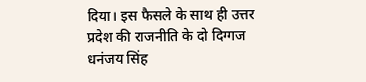दिया। इस फैसले के साथ ही उत्तर प्रदेश की राजनीति के दो दिग्गज धनंजय सिंह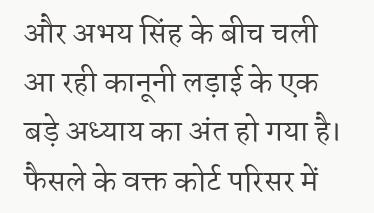और अभय सिंह के बीच चली आ रही कानूनी लड़ाई के एक बड़े अध्याय का अंत हो गया है। फैसले के वक्त कोर्ट परिसर में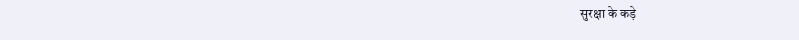सुरक्षा के कड़े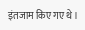इंतजाम किए गए थे।